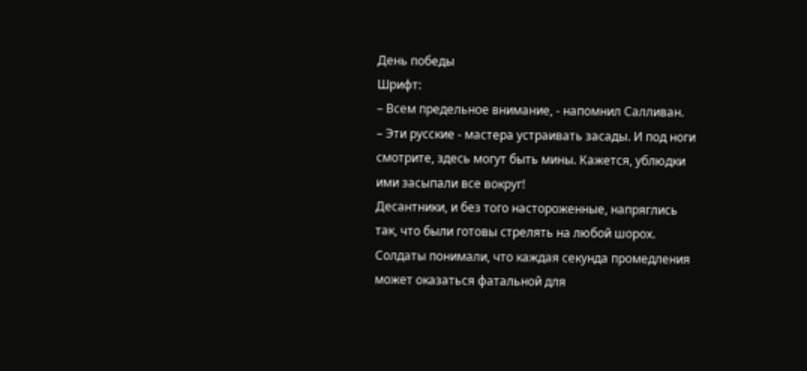День победы
Шрифт:
– Всем предельное внимание, - напомнил Салливан.
– Эти русские - мастера устраивать засады. И под ноги смотрите, здесь могут быть мины. Кажется, ублюдки ими засыпали все вокруг!
Десантники, и без того настороженные, напряглись так, что были готовы стрелять на любой шорох. Солдаты понимали, что каждая секунда промедления может оказаться фатальной для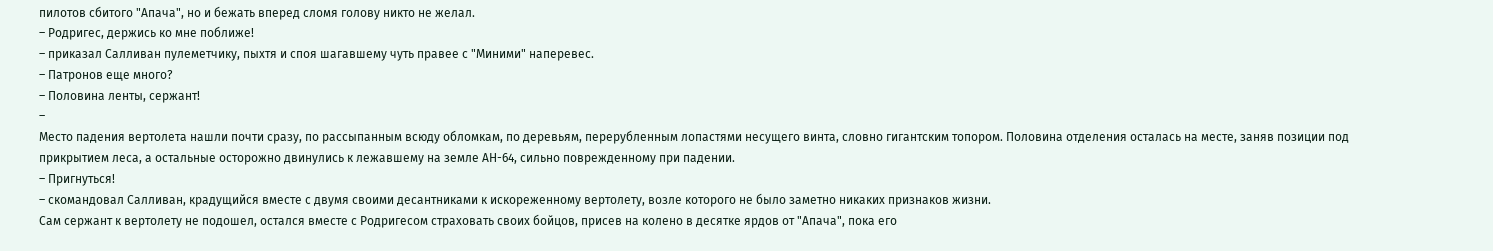пилотов сбитого "Апача", но и бежать вперед сломя голову никто не желал.
– Родригес, держись ко мне поближе!
– приказал Салливан пулеметчику, пыхтя и споя шагавшему чуть правее с "Миними" наперевес.
– Патронов еще много?
– Половина ленты, сержант!
–
Место падения вертолета нашли почти сразу, по рассыпанным всюду обломкам, по деревьям, перерубленным лопастями несущего винта, словно гигантским топором. Половина отделения осталась на месте, заняв позиции под прикрытием леса, а остальные осторожно двинулись к лежавшему на земле АН-64, сильно поврежденному при падении.
– Пригнуться!
– скомандовал Салливан, крадущийся вместе с двумя своими десантниками к искореженному вертолету, возле которого не было заметно никаких признаков жизни.
Сам сержант к вертолету не подошел, остался вместе с Родригесом страховать своих бойцов, присев на колено в десятке ярдов от "Апача", пока его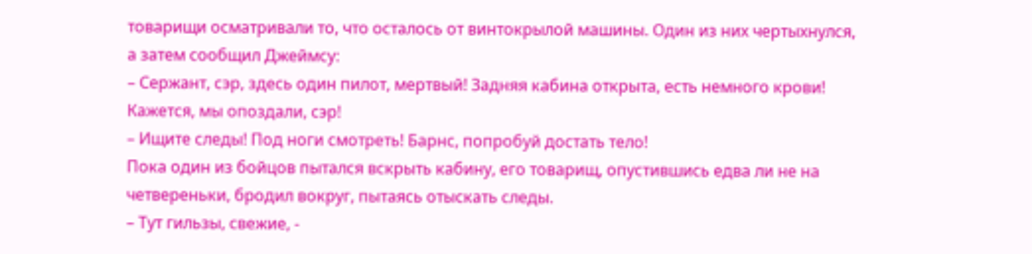товарищи осматривали то, что осталось от винтокрылой машины. Один из них чертыхнулся, а затем сообщил Джеймсу:
– Сержант, сэр, здесь один пилот, мертвый! Задняя кабина открыта, есть немного крови! Кажется, мы опоздали, сэр!
– Ищите следы! Под ноги смотреть! Барнс, попробуй достать тело!
Пока один из бойцов пытался вскрыть кабину, его товарищ, опустившись едва ли не на четвереньки, бродил вокруг, пытаясь отыскать следы.
– Тут гильзы, свежие, -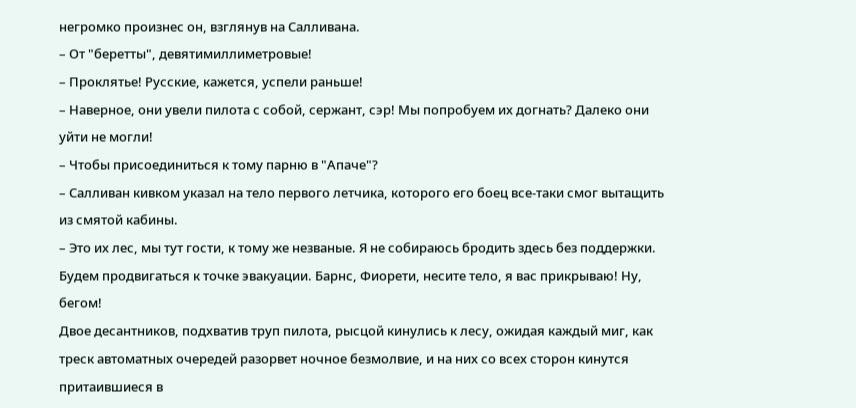негромко произнес он, взглянув на Салливана.
– От "беретты", девятимиллиметровые!
– Проклятье! Русские, кажется, успели раньше!
– Наверное, они увели пилота с собой, сержант, сэр! Мы попробуем их догнать? Далеко они уйти не могли!
– Чтобы присоединиться к тому парню в "Апаче"?
– Салливан кивком указал на тело первого летчика, которого его боец все-таки смог вытащить из смятой кабины.
– Это их лес, мы тут гости, к тому же незваные. Я не собираюсь бродить здесь без поддержки. Будем продвигаться к точке эвакуации. Барнс, Фиорети, несите тело, я вас прикрываю! Ну, бегом!
Двое десантников, подхватив труп пилота, рысцой кинулись к лесу, ожидая каждый миг, как треск автоматных очередей разорвет ночное безмолвие, и на них со всех сторон кинутся притаившиеся в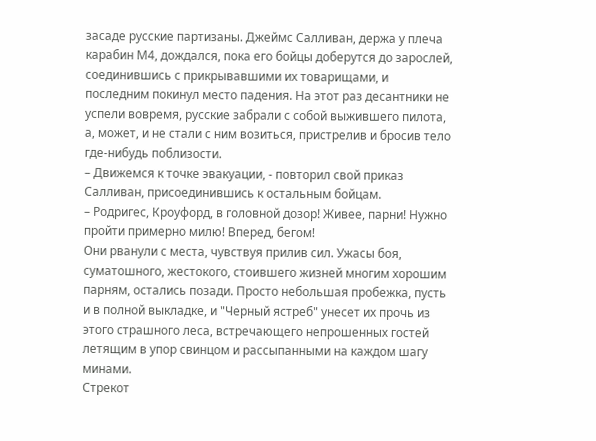засаде русские партизаны. Джеймс Салливан, держа у плеча карабин М4, дождался, пока его бойцы доберутся до зарослей, соединившись с прикрывавшими их товарищами, и последним покинул место падения. На этот раз десантники не успели вовремя, русские забрали с собой выжившего пилота, а, может, и не стали с ним возиться, пристрелив и бросив тело где-нибудь поблизости.
– Движемся к точке эвакуации, - повторил свой приказ Салливан, присоединившись к остальным бойцам.
– Родригес, Кроуфорд, в головной дозор! Живее, парни! Нужно пройти примерно милю! Вперед, бегом!
Они рванули с места, чувствуя прилив сил. Ужасы боя, суматошного, жестокого, стоившего жизней многим хорошим парням, остались позади. Просто небольшая пробежка, пусть и в полной выкладке, и "Черный ястреб" унесет их прочь из этого страшного леса, встречающего непрошенных гостей летящим в упор свинцом и рассыпанными на каждом шагу минами.
Стрекот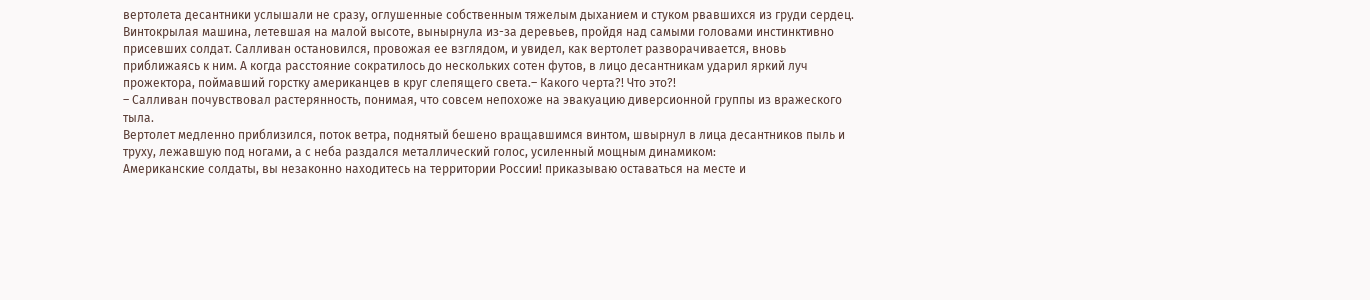вертолета десантники услышали не сразу, оглушенные собственным тяжелым дыханием и стуком рвавшихся из груди сердец.
Винтокрылая машина, летевшая на малой высоте, вынырнула из-за деревьев, пройдя над самыми головами инстинктивно присевших солдат. Салливан остановился, провожая ее взглядом, и увидел, как вертолет разворачивается, вновь приближаясь к ним. А когда расстояние сократилось до нескольких сотен футов, в лицо десантникам ударил яркий луч прожектора, поймавший горстку американцев в круг слепящего света.– Какого черта?! Что это?!
– Салливан почувствовал растерянность, понимая, что совсем непохоже на эвакуацию диверсионной группы из вражеского тыла.
Вертолет медленно приблизился, поток ветра, поднятый бешено вращавшимся винтом, швырнул в лица десантников пыль и труху, лежавшую под ногами, а с неба раздался металлический голос, усиленный мощным динамиком:
Американские солдаты, вы незаконно находитесь на территории России! приказываю оставаться на месте и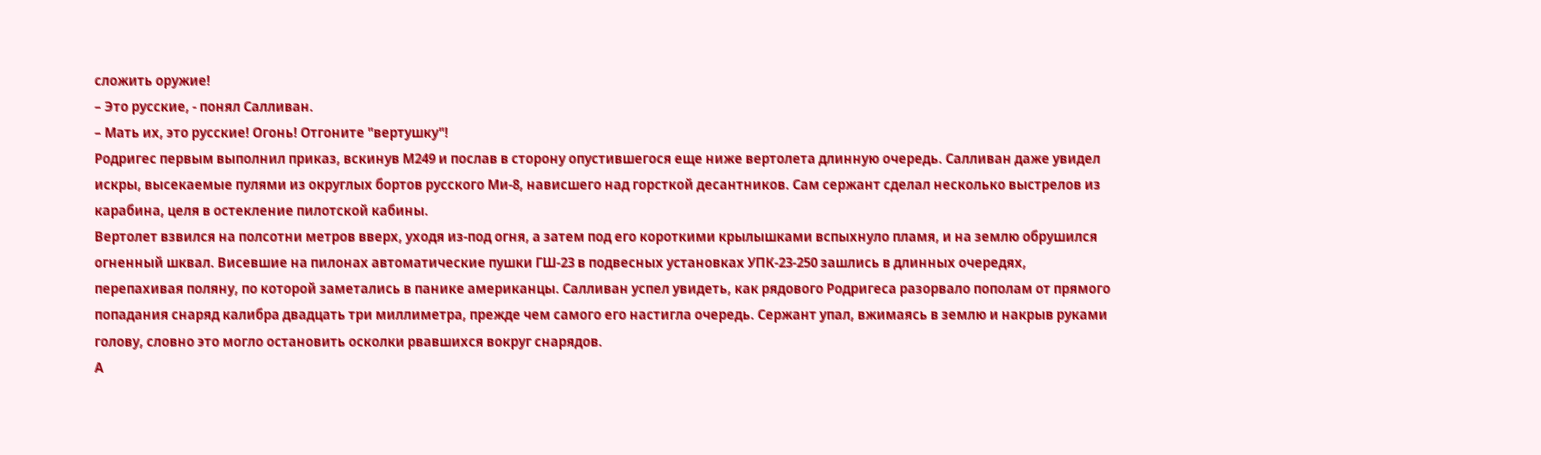сложить оружие!
– Это русские, - понял Салливан.
– Мать их, это русские! Огонь! Отгоните "вертушку"!
Родригес первым выполнил приказ, вскинув М249 и послав в сторону опустившегося еще ниже вертолета длинную очередь. Салливан даже увидел искры, высекаемые пулями из округлых бортов русского Ми-8, нависшего над горсткой десантников. Сам сержант сделал несколько выстрелов из карабина, целя в остекление пилотской кабины.
Вертолет взвился на полсотни метров вверх, уходя из-под огня, а затем под его короткими крылышками вспыхнуло пламя, и на землю обрушился огненный шквал. Висевшие на пилонах автоматические пушки ГШ-23 в подвесных установках УПК-23-250 зашлись в длинных очередях, перепахивая поляну, по которой заметались в панике американцы. Салливан успел увидеть, как рядового Родригеса разорвало пополам от прямого попадания снаряд калибра двадцать три миллиметра, прежде чем самого его настигла очередь. Сержант упал, вжимаясь в землю и накрыв руками голову, словно это могло остановить осколки рвавшихся вокруг снарядов.
А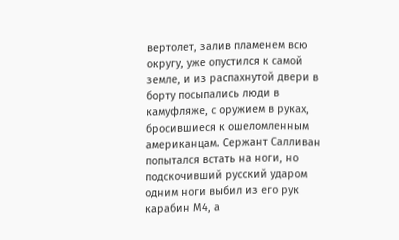вертолет, залив пламенем всю округу, уже опустился к самой земле, и из распахнутой двери в борту посыпались люди в камуфляже, с оружием в руках, бросившиеся к ошеломленным американцам. Сержант Салливан попытался встать на ноги, но подскочивший русский ударом одним ноги выбил из его рук карабин М4, а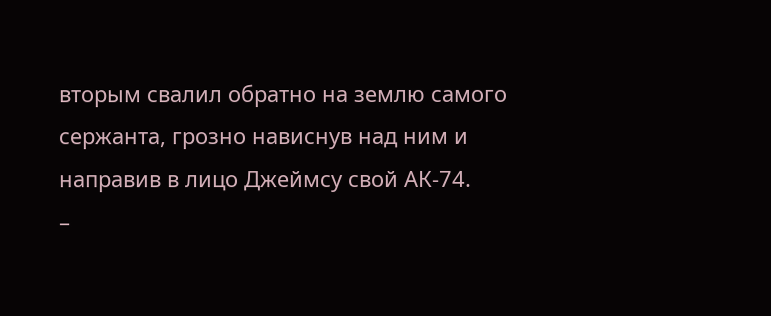вторым свалил обратно на землю самого сержанта, грозно нависнув над ним и направив в лицо Джеймсу свой АК-74.
–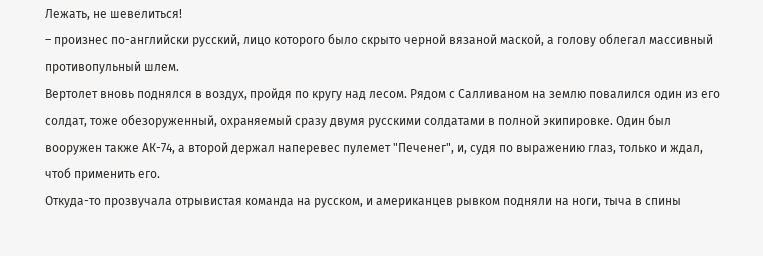Лежать, не шевелиться!
– произнес по-английски русский, лицо которого было скрыто черной вязаной маской, а голову облегал массивный противопульный шлем.
Вертолет вновь поднялся в воздух, пройдя по кругу над лесом. Рядом с Салливаном на землю повалился один из его солдат, тоже обезоруженный, охраняемый сразу двумя русскими солдатами в полной экипировке. Один был вооружен также АК-74, а второй держал наперевес пулемет "Печенег", и, судя по выражению глаз, только и ждал, чтоб применить его.
Откуда-то прозвучала отрывистая команда на русском, и американцев рывком подняли на ноги, тыча в спины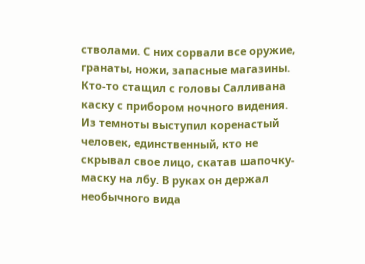стволами. С них сорвали все оружие, гранаты, ножи, запасные магазины. Кто-то стащил с головы Салливана каску с прибором ночного видения. Из темноты выступил коренастый человек, единственный, кто не скрывал свое лицо, скатав шапочку-маску на лбу. В руках он держал необычного вида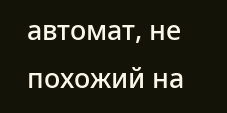автомат, не похожий на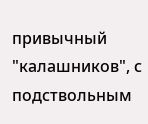привычный "калашников", с подствольным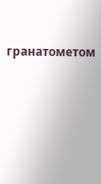гранатометом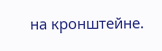на кронштейне.